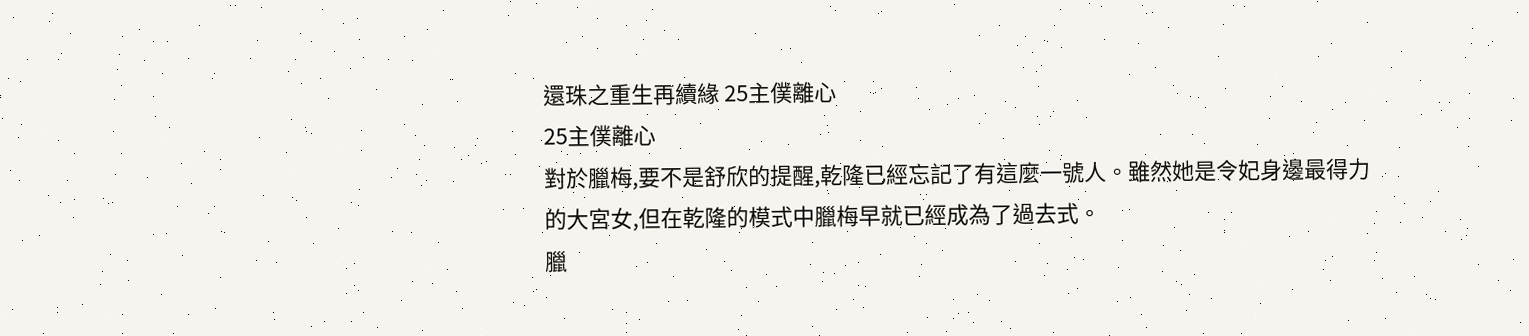還珠之重生再續緣 25主僕離心
25主僕離心
對於臘梅,要不是舒欣的提醒,乾隆已經忘記了有這麼一號人。雖然她是令妃身邊最得力的大宮女,但在乾隆的模式中臘梅早就已經成為了過去式。
臘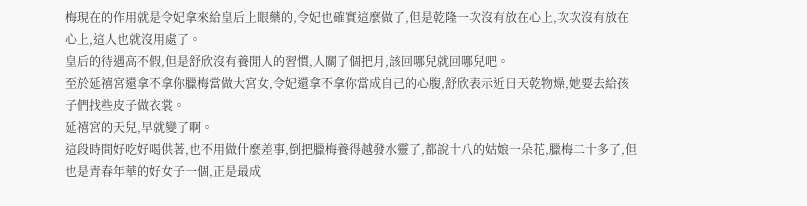梅現在的作用就是令妃拿來給皇后上眼藥的,令妃也確實這麼做了,但是乾隆一次沒有放在心上,次次沒有放在心上,這人也就沒用處了。
皇后的待遇高不假,但是舒欣沒有養閒人的習慣,人關了個把月,該回哪兒就回哪兒吧。
至於延禧宮還拿不拿你臘梅當做大宮女,令妃還拿不拿你當成自己的心腹,舒欣表示近日天乾物燥,她要去給孩子們找些皮子做衣裳。
延禧宮的天兒,早就變了啊。
這段時間好吃好喝供著,也不用做什麼差事,倒把臘梅養得越發水靈了,都說十八的姑娘一朵花,臘梅二十多了,但也是青春年華的好女子一個,正是最成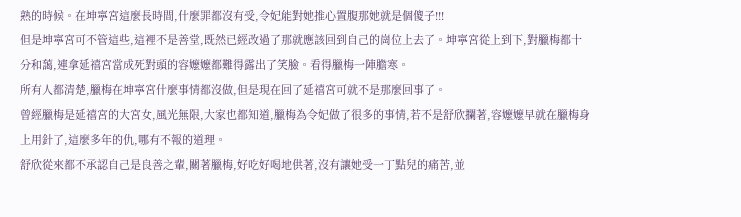熟的時候。在坤寧宮這麼長時間,什麼罪都沒有受,令妃能對她推心置腹那她就是個傻子!!!
但是坤寧宮可不管這些,這裡不是善堂,既然已經改過了那就應該回到自己的崗位上去了。坤寧宮從上到下,對臘梅都十分和藹,連拿延禧宮當成死對頭的容嬤嬤都難得露出了笑臉。看得臘梅一陣膽寒。
所有人都清楚,臘梅在坤寧宮什麼事情都沒做,但是現在回了延禧宮可就不是那麼回事了。
曾經臘梅是延禧宮的大宮女,風光無限,大家也都知道,臘梅為令妃做了很多的事情,若不是舒欣攔著,容嬤嬤早就在臘梅身上用針了,這麼多年的仇,哪有不報的道理。
舒欣從來都不承認自己是良善之輩,關著臘梅,好吃好喝地供著,沒有讓她受一丁點兒的痛苦,並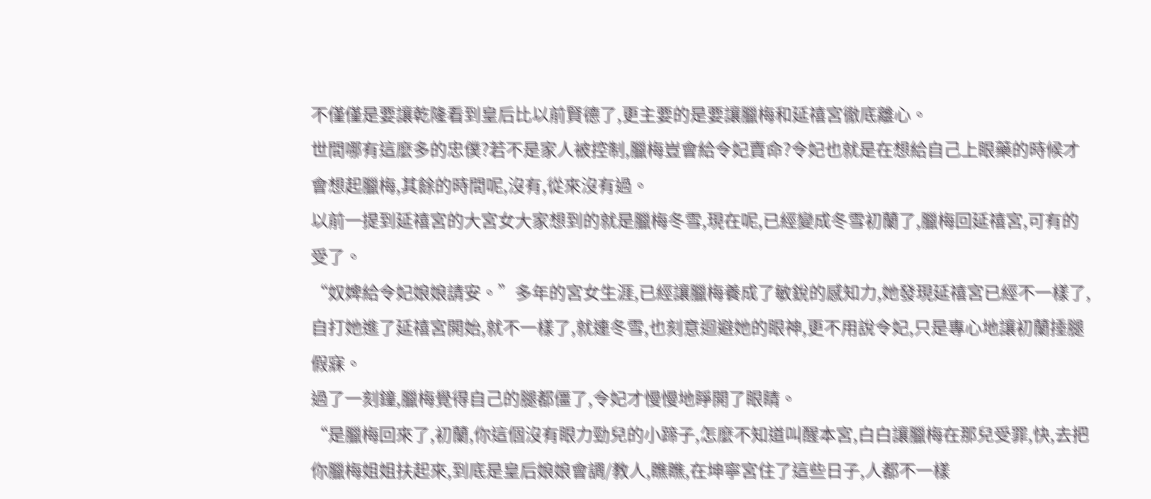不僅僅是要讓乾隆看到皇后比以前賢德了,更主要的是要讓臘梅和延禧宮徹底離心。
世間哪有這麼多的忠僕?若不是家人被控制,臘梅豈會給令妃賣命?令妃也就是在想給自己上眼藥的時候才會想起臘梅,其餘的時間呢,沒有,從來沒有過。
以前一提到延禧宮的大宮女大家想到的就是臘梅冬雪,現在呢,已經變成冬雪初蘭了,臘梅回延禧宮,可有的受了。
“奴婢給令妃娘娘請安。”多年的宮女生涯,已經讓臘梅養成了敏銳的感知力,她發現延禧宮已經不一樣了,自打她進了延禧宮開始,就不一樣了,就連冬雪,也刻意迴避她的眼神,更不用說令妃,只是專心地讓初蘭捶腿假寐。
過了一刻鐘,臘梅覺得自己的腿都僵了,令妃才慢慢地睜開了眼睛。
“是臘梅回來了,初蘭,你這個沒有眼力勁兒的小蹄子,怎麼不知道叫醒本宮,白白讓臘梅在那兒受罪,快,去把你臘梅姐姐扶起來,到底是皇后娘娘會調/教人,瞧瞧,在坤寧宮住了這些日子,人都不一樣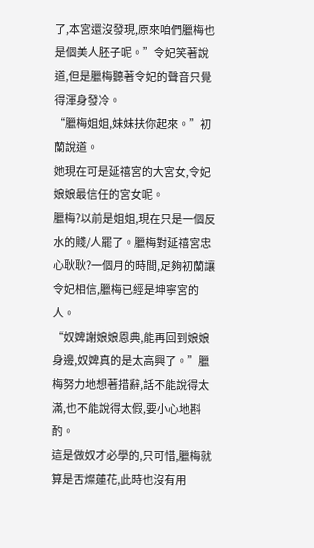了,本宮還沒發現,原來咱們臘梅也是個美人胚子呢。”令妃笑著說道,但是臘梅聽著令妃的聲音只覺得渾身發冷。
“臘梅姐姐,妹妹扶你起來。”初蘭說道。
她現在可是延禧宮的大宮女,令妃娘娘最信任的宮女呢。
臘梅?以前是姐姐,現在只是一個反水的賤/人罷了。臘梅對延禧宮忠心耿耿?一個月的時間,足夠初蘭讓令妃相信,臘梅已經是坤寧宮的人。
“奴婢謝娘娘恩典,能再回到娘娘身邊,奴婢真的是太高興了。”臘梅努力地想著措辭,話不能說得太滿,也不能說得太假,要小心地斟酌。
這是做奴才必學的,只可惜,臘梅就算是舌燦蓮花,此時也沒有用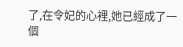了,在令妃的心裡,她已經成了一個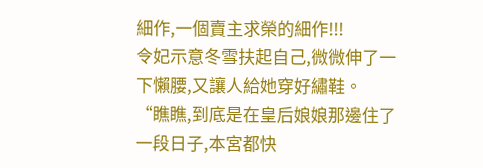細作,一個賣主求榮的細作!!!
令妃示意冬雪扶起自己,微微伸了一下懶腰,又讓人給她穿好繡鞋。
“瞧瞧,到底是在皇后娘娘那邊住了一段日子,本宮都快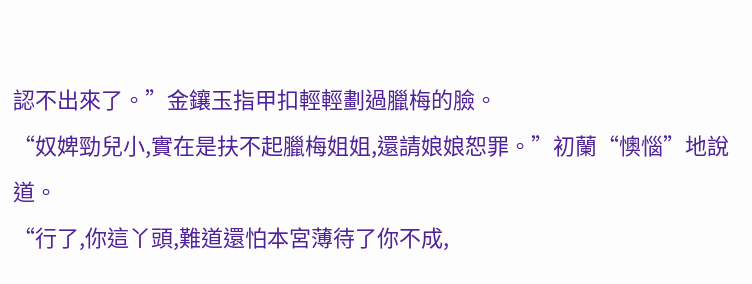認不出來了。”金鑲玉指甲扣輕輕劃過臘梅的臉。
“奴婢勁兒小,實在是扶不起臘梅姐姐,還請娘娘恕罪。”初蘭“懊惱”地說道。
“行了,你這丫頭,難道還怕本宮薄待了你不成,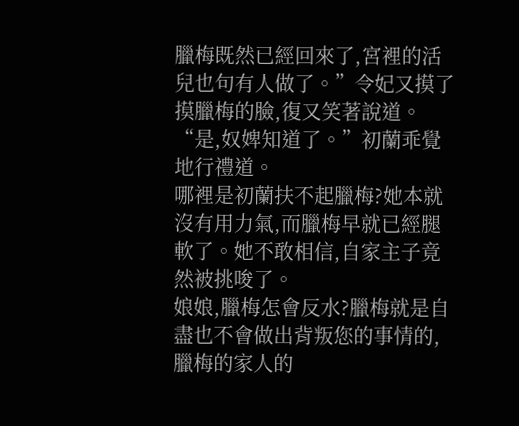臘梅既然已經回來了,宮裡的活兒也句有人做了。”令妃又摸了摸臘梅的臉,復又笑著說道。
“是,奴婢知道了。”初蘭乖覺地行禮道。
哪裡是初蘭扶不起臘梅?她本就沒有用力氣,而臘梅早就已經腿軟了。她不敢相信,自家主子竟然被挑唆了。
娘娘,臘梅怎會反水?臘梅就是自盡也不會做出背叛您的事情的,臘梅的家人的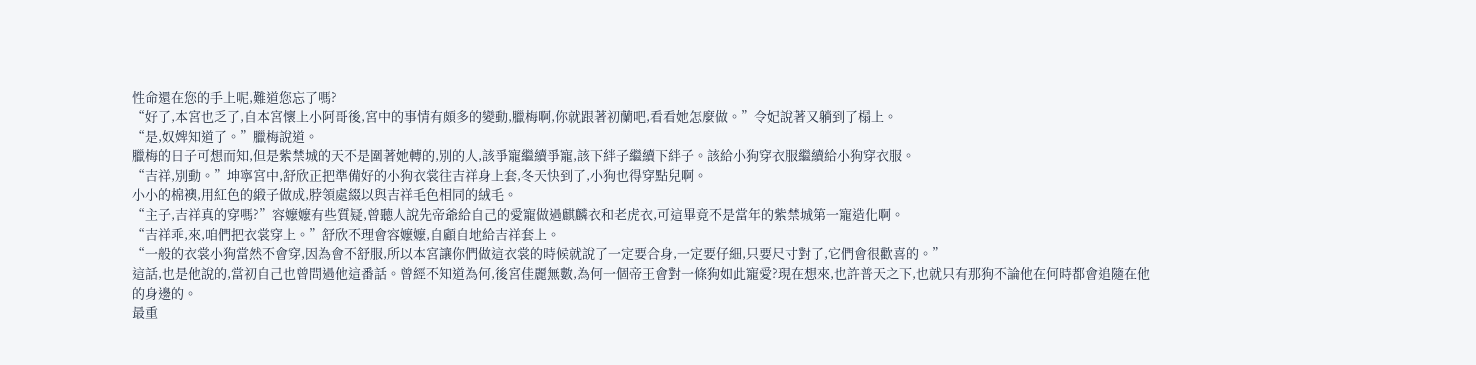性命還在您的手上呢,難道您忘了嗎?
“好了,本宮也乏了,自本宮懷上小阿哥後,宮中的事情有頗多的變動,臘梅啊,你就跟著初蘭吧,看看她怎麼做。”令妃說著又躺到了榻上。
“是,奴婢知道了。”臘梅說道。
臘梅的日子可想而知,但是紫禁城的天不是圍著她轉的,別的人,該爭寵繼續爭寵,該下絆子繼續下絆子。該給小狗穿衣服繼續給小狗穿衣服。
“吉祥,別動。”坤寧宮中,舒欣正把準備好的小狗衣裳往吉祥身上套,冬天快到了,小狗也得穿點兒啊。
小小的棉襖,用紅色的緞子做成,脖領處綴以與吉祥毛色相同的絨毛。
“主子,吉祥真的穿嗎?”容嬤嬤有些質疑,曾聽人說先帝爺給自己的愛寵做過麒麟衣和老虎衣,可這畢竟不是當年的紫禁城第一寵造化啊。
“吉祥乖,來,咱們把衣裳穿上。”舒欣不理會容嬤嬤,自顧自地給吉祥套上。
“一般的衣裳小狗當然不會穿,因為會不舒服,所以本宮讓你們做這衣裳的時候就說了一定要合身,一定要仔細,只要尺寸對了,它們會很歡喜的。”
這話,也是他說的,當初自己也曾問過他這番話。曾經不知道為何,後宮佳麗無數,為何一個帝王會對一條狗如此寵愛?現在想來,也許普天之下,也就只有那狗不論他在何時都會追隨在他的身邊的。
最重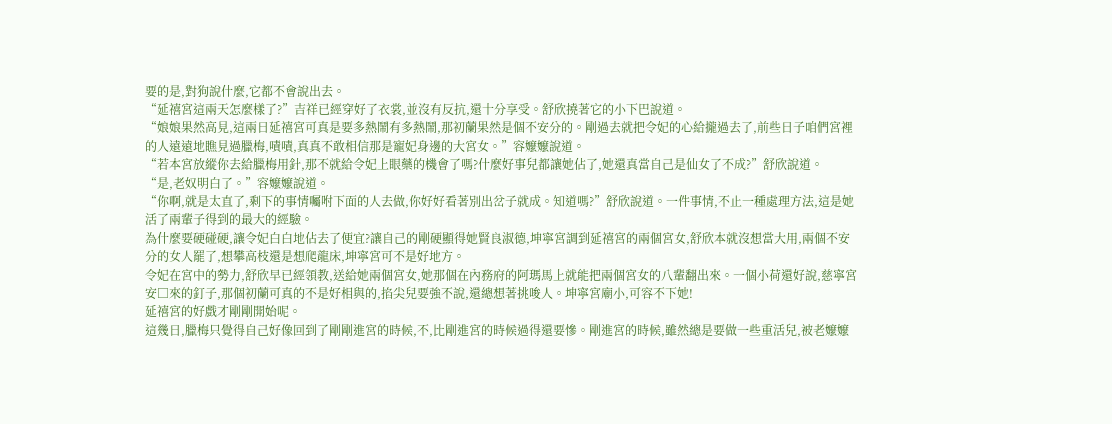要的是,對狗說什麼,它都不會說出去。
“延禧宮這兩天怎麼樣了?”吉祥已經穿好了衣裳,並沒有反抗,還十分享受。舒欣撓著它的小下巴說道。
“娘娘果然高見,這兩日延禧宮可真是要多熱鬧有多熱鬧,那初蘭果然是個不安分的。剛過去就把令妃的心給攏過去了,前些日子咱們宮裡的人遠遠地瞧見過臘梅,嘖嘖,真真不敢相信那是寵妃身邊的大宮女。”容嬤嬤說道。
“若本宮放縱你去給臘梅用針,那不就給令妃上眼藥的機會了嗎?什麼好事兒都讓她佔了,她還真當自己是仙女了不成?”舒欣說道。
“是,老奴明白了。”容嬤嬤說道。
“你啊,就是太直了,剩下的事情囑咐下面的人去做,你好好看著別出岔子就成。知道嗎?”舒欣說道。一件事情,不止一種處理方法,這是她活了兩輩子得到的最大的經驗。
為什麼要硬碰硬,讓令妃白白地佔去了便宜?讓自己的剛硬顯得她賢良淑德,坤寧宮調到延禧宮的兩個宮女,舒欣本就沒想當大用,兩個不安分的女人罷了,想攀高枝還是想爬龍床,坤寧宮可不是好地方。
令妃在宮中的勢力,舒欣早已經領教,送給她兩個宮女,她那個在內務府的阿瑪馬上就能把兩個宮女的八輩翻出來。一個小荷還好說,慈寧宮安□來的釘子,那個初蘭可真的不是好相與的,掐尖兒要強不說,還總想著挑唆人。坤寧宮廟小,可容不下她!
延禧宮的好戲才剛剛開始呢。
這幾日,臘梅只覺得自己好像回到了剛剛進宮的時候,不,比剛進宮的時候過得還要慘。剛進宮的時候,雖然總是要做一些重活兒,被老嬤嬤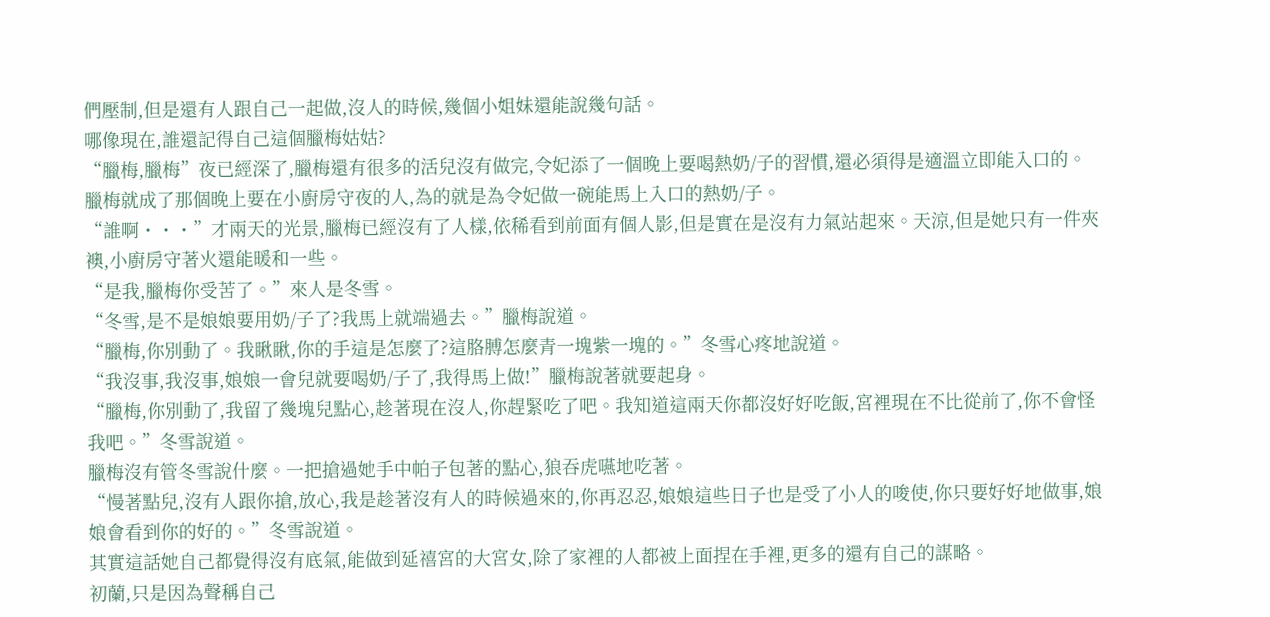們壓制,但是還有人跟自己一起做,沒人的時候,幾個小姐妹還能說幾句話。
哪像現在,誰還記得自己這個臘梅姑姑?
“臘梅,臘梅”夜已經深了,臘梅還有很多的活兒沒有做完,令妃添了一個晚上要喝熱奶/子的習慣,還必須得是適溫立即能入口的。臘梅就成了那個晚上要在小廚房守夜的人,為的就是為令妃做一碗能馬上入口的熱奶/子。
“誰啊・・・”才兩天的光景,臘梅已經沒有了人樣,依稀看到前面有個人影,但是實在是沒有力氣站起來。天涼,但是她只有一件夾襖,小廚房守著火還能暖和一些。
“是我,臘梅你受苦了。”來人是冬雪。
“冬雪,是不是娘娘要用奶/子了?我馬上就端過去。”臘梅說道。
“臘梅,你別動了。我瞅瞅,你的手這是怎麼了?這胳膊怎麼青一塊紫一塊的。”冬雪心疼地說道。
“我沒事,我沒事,娘娘一會兒就要喝奶/子了,我得馬上做!”臘梅說著就要起身。
“臘梅,你別動了,我留了幾塊兒點心,趁著現在沒人,你趕緊吃了吧。我知道這兩天你都沒好好吃飯,宮裡現在不比從前了,你不會怪我吧。”冬雪說道。
臘梅沒有管冬雪說什麼。一把搶過她手中帕子包著的點心,狼吞虎嚥地吃著。
“慢著點兒,沒有人跟你搶,放心,我是趁著沒有人的時候過來的,你再忍忍,娘娘這些日子也是受了小人的唆使,你只要好好地做事,娘娘會看到你的好的。”冬雪說道。
其實這話她自己都覺得沒有底氣,能做到延禧宮的大宮女,除了家裡的人都被上面捏在手裡,更多的還有自己的謀略。
初蘭,只是因為聲稱自己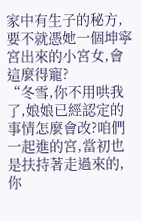家中有生子的秘方,要不就憑她一個坤寧宮出來的小宮女,會這麼得寵?
“冬雪,你不用哄我了,娘娘已經認定的事情怎麼會改?咱們一起進的宮,當初也是扶持著走過來的,你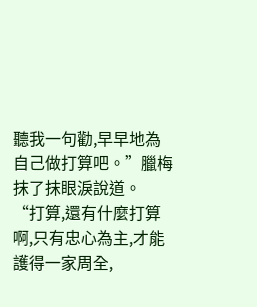聽我一句勸,早早地為自己做打算吧。”臘梅抹了抹眼淚說道。
“打算,還有什麼打算啊,只有忠心為主,才能護得一家周全,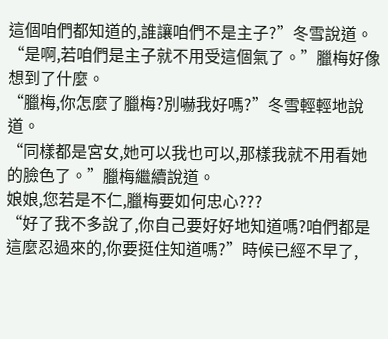這個咱們都知道的,誰讓咱們不是主子?”冬雪說道。
“是啊,若咱們是主子就不用受這個氣了。”臘梅好像想到了什麼。
“臘梅,你怎麼了臘梅?別嚇我好嗎?”冬雪輕輕地說道。
“同樣都是宮女,她可以我也可以,那樣我就不用看她的臉色了。”臘梅繼續說道。
娘娘,您若是不仁,臘梅要如何忠心???
“好了我不多說了,你自己要好好地知道嗎?咱們都是這麼忍過來的,你要挺住知道嗎?”時候已經不早了,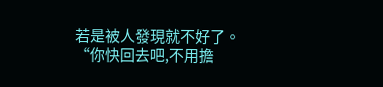若是被人發現就不好了。
“你快回去吧,不用擔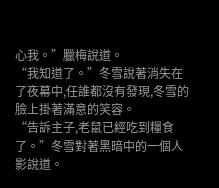心我。”臘梅說道。
“我知道了。”冬雪說著消失在了夜幕中,任誰都沒有發現,冬雪的臉上掛著滿意的笑容。
“告訴主子,老鼠已經吃到糧食了。”冬雪對著黑暗中的一個人影說道。